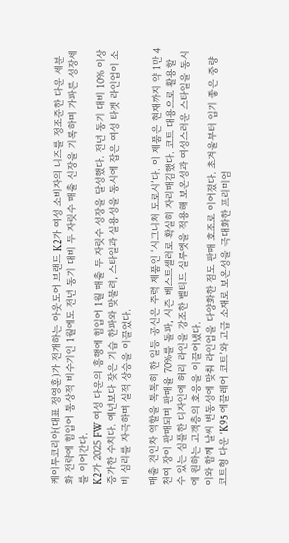케이투코리아(대표 정영훈)가 전개하는 아웃도어 브랜드 K2가 여성 소비자의 니즈를 정조준한 다운 세분화 전략에 힘입어 통상적 비수기인 1월에도 전년 동기 대비 두 자릿수 매출 신장을 기록하며 가파른 성장세를 이어간다.
K2가 2025 FW 여성 다운의 흥행에 힘입어 1월 매출 두 자릿수 성장을 달성했다. 전년 동기 대비 10% 이상 증가한 수치다. 예년보다 잦은 기습 한파와 맞물려, 스타일과 실용성을 동시에 잡은 여성 타겟 라인업이 소비 심리를 자극하며 실적 상승을 이끌었다.

매출 견인차 역할을 톡톡히 한 일등 공신은 주력 제품인 ‘시그니처 도로시’다. 이 제품은 현재까지 약 1만 4천여 장이 판매되며 판매율 70%를 돌파, 시즌 베스트셀러로 확실히 자리매김했다. 코트 대용으로 활용할 수 있는 심플한 디자인에 허리 라인을 강조한 벨티드 실루엣을 적용해 보온성과 여성스러운 스타일을 동시에 원하는 고객층의 호응을 이끌어냈다.
이와 함께 날씨 변동성에 맞춰 라인업을 다양화한 점도 판매 호조로 이어졌다. 초겨울부터 입기 좋은 중량 코트형 다운 ‘K95 에끌레어 코트’와 고급 소재로 보온성을 극대화한 프리미엄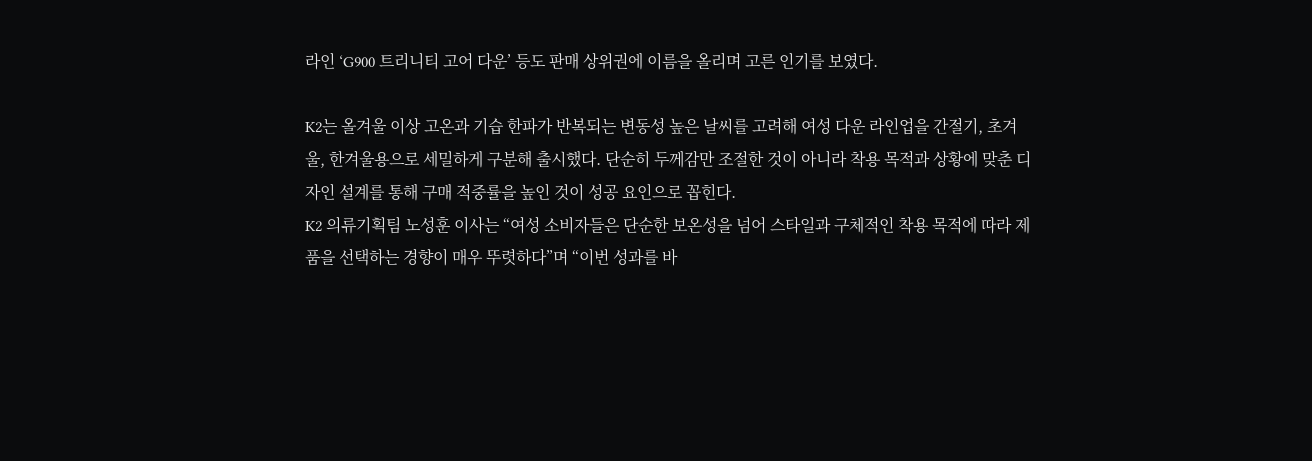라인 ‘G900 트리니티 고어 다운’ 등도 판매 상위권에 이름을 올리며 고른 인기를 보였다.

K2는 올겨울 이상 고온과 기습 한파가 반복되는 변동성 높은 날씨를 고려해 여성 다운 라인업을 간절기, 초겨울, 한겨울용으로 세밀하게 구분해 출시했다. 단순히 두께감만 조절한 것이 아니라 착용 목적과 상황에 맞춘 디자인 설계를 통해 구매 적중률을 높인 것이 성공 요인으로 꼽힌다.
K2 의류기획팀 노성훈 이사는 “여성 소비자들은 단순한 보온성을 넘어 스타일과 구체적인 착용 목적에 따라 제품을 선택하는 경향이 매우 뚜렷하다”며 “이번 성과를 바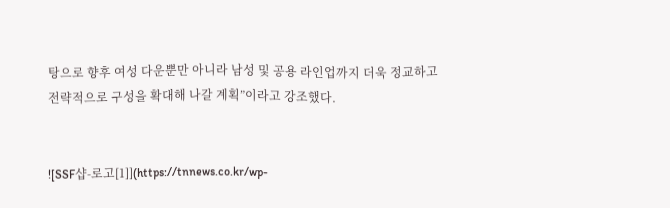탕으로 향후 여성 다운뿐만 아니라 남성 및 공용 라인업까지 더욱 정교하고 전략적으로 구성을 확대해 나갈 계획”이라고 강조했다.


![SSF샵-로고[1]](https://tnnews.co.kr/wp-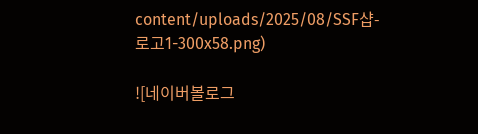content/uploads/2025/08/SSF샵-로고1-300x58.png)

![네이버볼로그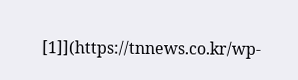[1]](https://tnnews.co.kr/wp-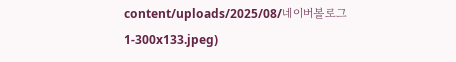content/uploads/2025/08/네이버볼로그1-300x133.jpeg)